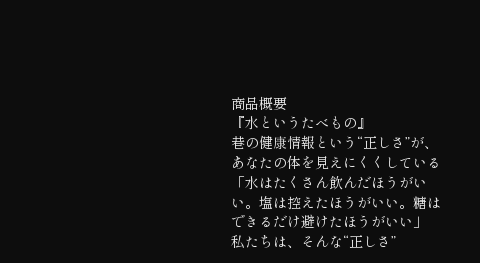商品概要
『水というたべもの』
巷の健康情報という“正しさ”が、あなたの体を見えにくくしている
「水はたくさん飲んだほうがいい。塩は控えたほうがいい。糖はできるだけ避けたほうがいい」
私たちは、そんな“正しさ”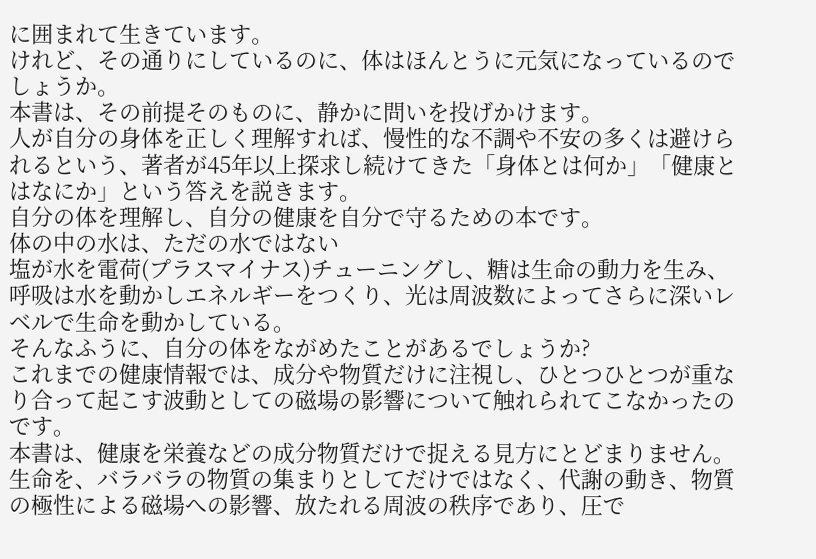に囲まれて生きています。
けれど、その通りにしているのに、体はほんとうに元気になっているのでしょうか。
本書は、その前提そのものに、静かに問いを投げかけます。
人が自分の身体を正しく理解すれば、慢性的な不調や不安の多くは避けられるという、著者が45年以上探求し続けてきた「身体とは何か」「健康とはなにか」という答えを説きます。
自分の体を理解し、自分の健康を自分で守るための本です。
体の中の水は、ただの水ではない
塩が水を電荷(プラスマイナス)チューニングし、糖は生命の動力を生み、呼吸は水を動かしエネルギーをつくり、光は周波数によってさらに深いレベルで生命を動かしている。
そんなふうに、自分の体をながめたことがあるでしょうか?
これまでの健康情報では、成分や物質だけに注視し、ひとつひとつが重なり合って起こす波動としての磁場の影響について触れられてこなかったのです。
本書は、健康を栄養などの成分物質だけで捉える見方にとどまりません。
生命を、バラバラの物質の集まりとしてだけではなく、代謝の動き、物質の極性による磁場への影響、放たれる周波の秩序であり、圧で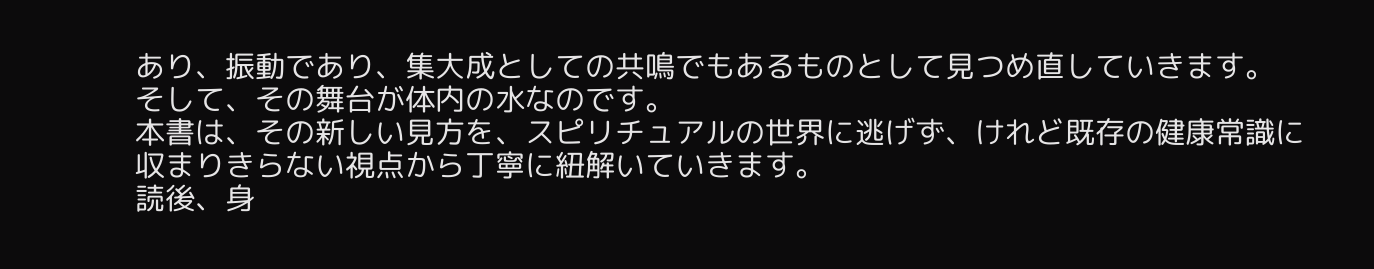あり、振動であり、集大成としての共鳴でもあるものとして見つめ直していきます。
そして、その舞台が体内の水なのです。
本書は、その新しい見方を、スピリチュアルの世界に逃げず、けれど既存の健康常識に収まりきらない視点から丁寧に紐解いていきます。
読後、身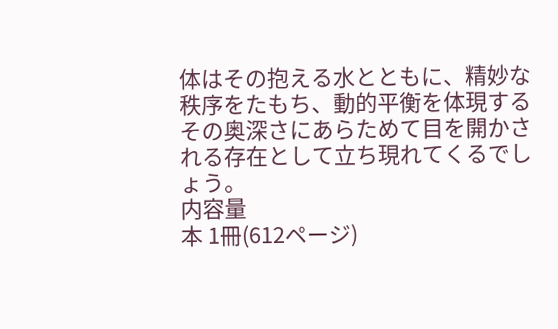体はその抱える水とともに、精妙な秩序をたもち、動的平衡を体現するその奥深さにあらためて目を開かされる存在として立ち現れてくるでしょう。
内容量
本 1冊(612ページ)